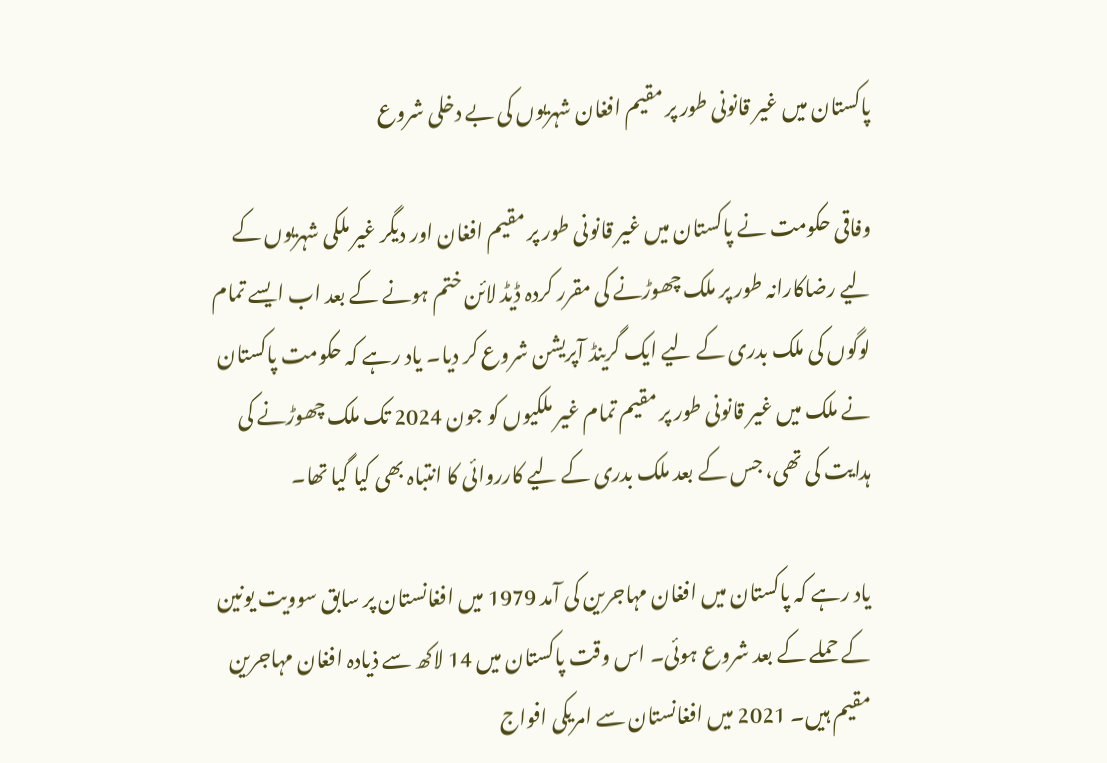پاکستان میں غیر قانونی طور پر مقیم افغان شہریوں کی بے دخلی شروع

وفاقی حکومت نے پاکستان میں غیر قانونی طور پر مقیم افغان اور دیگر غیر ملکی شہریوں کے لیے رضاکارانہ طور پر ملک چھوڑنے کی مقرر کردہ ڈیڈ لائن ختم ہونے کے بعد اب ایسے تمام لوگوں کی ملک بدری کے لیے ایک گرینڈ آپریشن شروع کر دیا۔ یاد رہے کہ حکومت پاکستان نے ملک میں غیر قانونی طور پر مقیم تمام غیر ملکیوں کو جون 2024 تک ملک چھوڑنے کی ہدایت کی تھی، جس کے بعد ملک بدری کے لیے کارروائی کا انتباہ بھی کیا گیا تھا۔

یاد رہے کہ پاکستان میں افغان مہاجرین کی آمد 1979 میں افغانستان پر سابق سوویت یونین کے حملے کے بعد شروع ہوئی۔ اس وقت پاکستان میں 14 لاکھ سے ذیادہ افغان مہاجرین مقیم ہیں۔ 2021 میں افغانستان سے امریکی افواج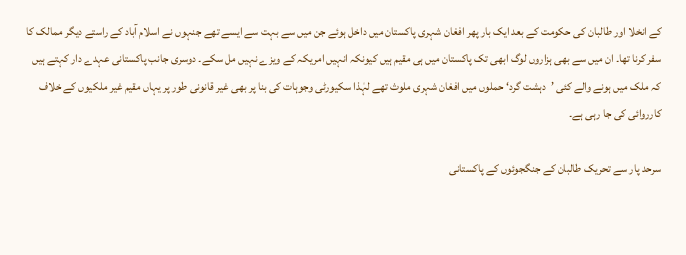کے انخلا اور طالبان کی حکومت کے بعد ایک بار پھر افغان شہری پاکستان میں داخل ہوئے جن میں سے بہت سے ایسے تھے جنہوں نے اسلام آباد کے راستے دیگر ممالک کا سفر کرنا تھا۔ ان میں سے بھی ہزاروں لوگ ابھی تک پاکستان میں ہی مقیم ہیں کیونکہ انہیں امریکہ کے ویزے نہیں مل سکے۔ دوسری جانب پاکستانی عہدے دار کہتے ہیں کہ ملک میں ہونے والے کئی ’دہشت گرد‘ حملوں میں افغان شہری ملوث تھے لہٰذا سکیورٹی وجوہات کی بنا پر بھی غیر قانونی طور پر یہاں مقیم غیر ملکیوں کے خلاف کارروائی کی جا رہی ہے۔

سرحد پار سے تحریک طالبان کے جنگجوئوں کے پاکستانی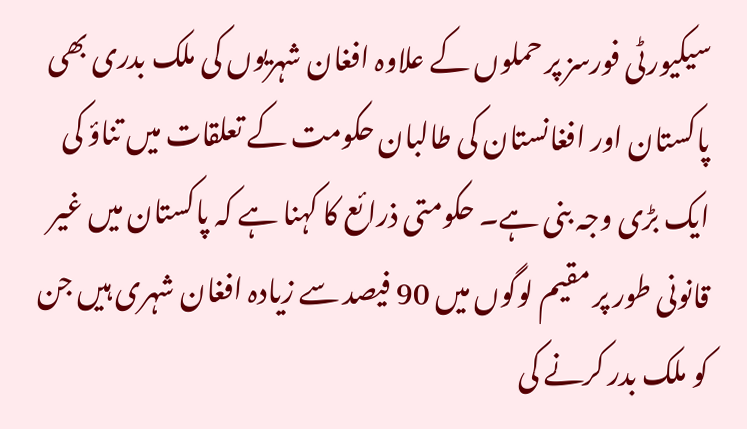سیکیورٹی فورسز پر حملوں کے علاوہ افغان شہریوں کی ملک بدری بھی پاکستان اور افغانستان کی طالبان حکومت کے تعلقات میں تناؤ کی ایک بڑی وجہ بنی ہے۔ حکومتی ذرائع کا کہنا ہے کہ پاکستان میں غیر قانونی طور پر مقیم لوگوں میں 90 فیصد سے زیادہ افغان شہری ہیں جن کو ملک بدر کرنے کی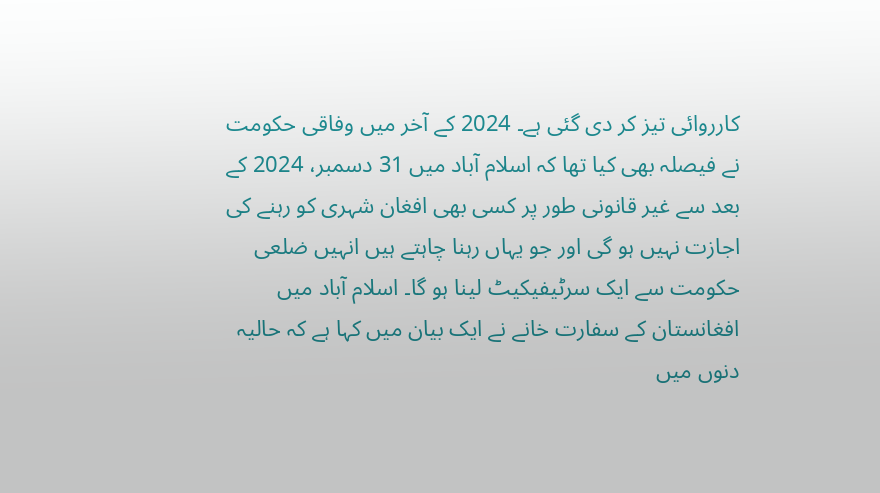کارروائی تیز کر دی گئی ہے۔ 2024 کے آخر میں وفاقی حکومت نے فیصلہ بھی کیا تھا کہ اسلام آباد میں 31 دسمبر، 2024 کے بعد سے غیر قانونی طور پر کسی بھی افغان شہری کو رہنے کی اجازت نہیں ہو گی اور جو یہاں رہنا چاہتے ہیں انہیں ضلعی حکومت سے ایک سرٹیفیکیٹ لینا ہو گا۔ اسلام آباد میں افغانستان کے سفارت خانے نے ایک بیان میں کہا ہے کہ حالیہ دنوں میں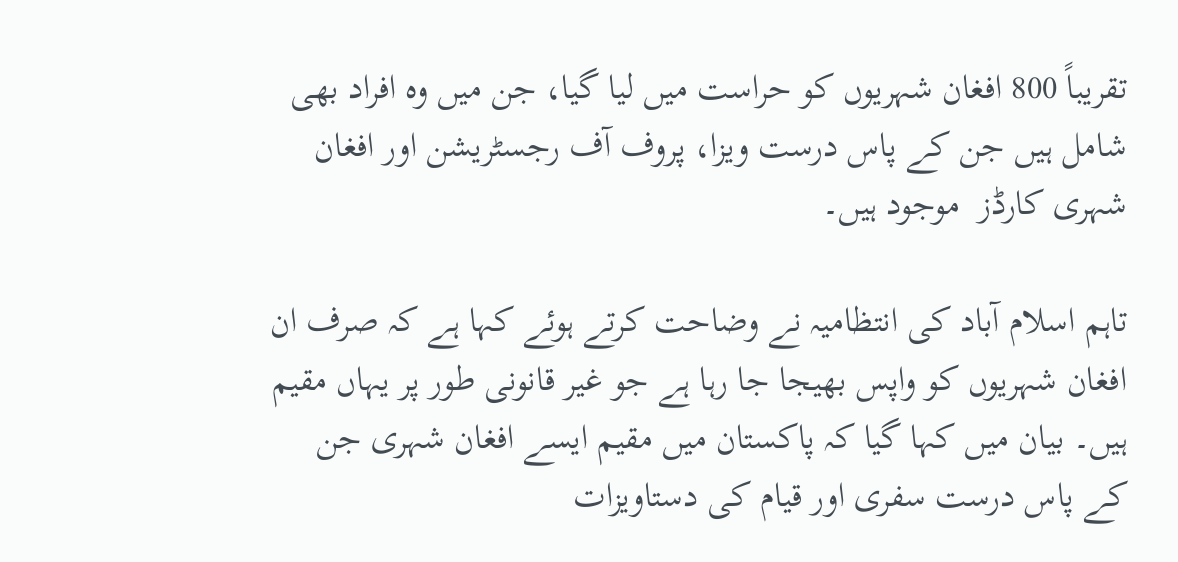تقریباً 800 افغان شہریوں کو حراست میں لیا گیا، جن میں وہ افراد بھی شامل ہیں جن کے پاس درست ویزا، پروف آف رجسٹریشن اور افغان شہری کارڈز  موجود ہیں۔

تاہم اسلام آباد کی انتظامیہ نے وضاحت کرتے ہوئے کہا ہے کہ صرف ان افغان شہریوں کو واپس بھیجا جا رہا ہے جو غیر قانونی طور پر یہاں مقیم ہیں۔ بیان میں کہا گیا کہ پاکستان میں مقیم ایسے افغان شہری جن کے پاس درست سفری اور قیام کی دستاویزات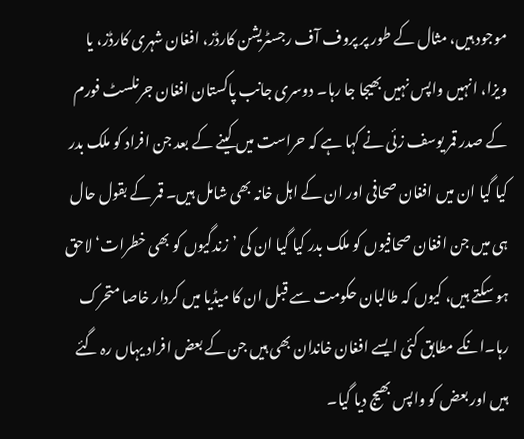موجود ہیں، مثال کے طور پر پروف آف رجسٹریشن کارڈز، افغان شہری کارڈز، یا ویزا، انہیں واپس نہیں بھیجا جا رہا۔ دوسری جانب پاکستان افغان جرنلسٹ فورم کے صدر قمر یوسف زئی نے کہا ہے کہ حراست میں کینے کے بعد جن افراد کو ملک بدر کیا گیا ان میں افغان صحافی اور ان کے اہل خانہ بھی شامل ہیں۔ قمر کے بقول حال ہی میں جن افغان صحافیوں کو ملک بدر کیا گیا ان کی ’زندگیوں کو بھی خطرات‘ لاحق ہو سکتے ہیں، کیوں کہ طالبان حکومت سے قبل ان کا میڈیا میں کردار خاصا متحرک رہا۔انکے مطابق کئی ایسے افغان خاندان بھی ہیں جن کے بعض افراد یہاں رہ گئے ہیں اور بعض کو واپس بھیج دیا گیا۔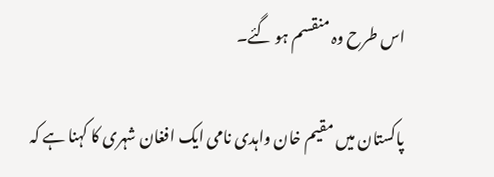اس طرح وہ منقسم ہو گئے۔

پاکستان میں مقیم خان واہدی نامی ایک افغان شہری کا کہنا ہے کہ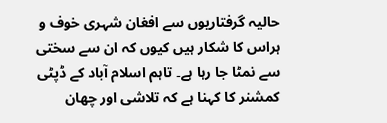حالیہ گرفتاریوں سے افغان شہری خوف و ہراس کا شکار ہیں کیوں کہ ان سے سختی سے نمٹا جا رہا ہے۔ تاہم اسلام آباد کے ڈپٹی کمشنر کا کہنا ہے کہ تلاشی اور چھان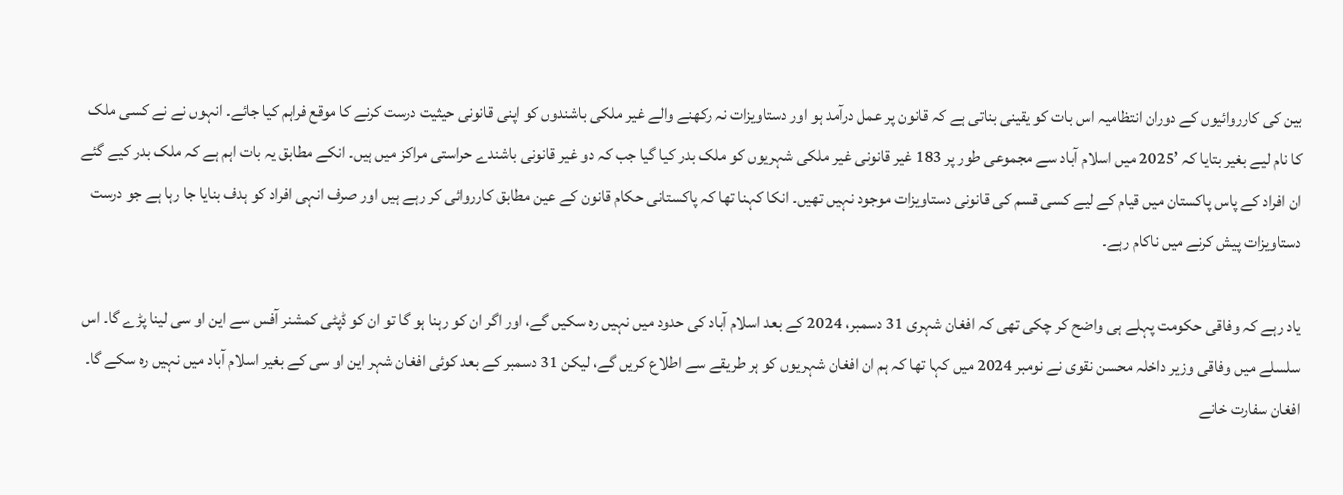بین کی کارروائیوں کے دوران انتظامیہ اس بات کو یقینی بناتی ہے کہ قانون پر عمل درآمد ہو اور دستاویزات نہ رکھنے والے غیر ملکی باشندوں کو اپنی قانونی حیثیت درست کرنے کا موقع فراہم کیا جائے۔ انہوں نے نے کسی ملک کا نام لیے بغیر بتایا کہ ’2025 میں اسلام آباد سے مجموعی طور پر 183 غیر قانونی غیر ملکی شہریوں کو ملک بدر کیا گیا جب کہ دو غیر قانونی باشندے حراستی مراکز میں ہیں۔ انکے مطابق یہ بات اہم ہے کہ ملک بدر کیے گئے ان افراد کے پاس پاکستان میں قیام کے لیے کسی قسم کی قانونی دستاویزات موجود نہیں تھیں۔ انکا کہنا تھا کہ پاکستانی حکام قانون کے عین مطابق کارروائی کر رہے ہیں اور صرف انہی افراد کو ہدف بنایا جا رہا ہے جو درست دستاویزات پیش کرنے میں ناکام رہے۔

یاد رہے کہ وفاقی حکومت پہلے ہی واضح کر چکی تھی کہ افغان شہری 31 دسمبر، 2024 کے بعد اسلام آباد کی حدود میں نہیں رہ سکیں گے، اور اگر ان کو رہنا ہو گا تو ان کو ڈپٹی کمشنر آفس سے این او سی لینا پڑے گا۔ اس سلسلے میں وفاقی وزیر داخلہ محسن نقوی نے نومبر 2024 میں کہا تھا کہ ہم ان افغان شہریوں کو ہر طریقے سے اطلاع کریں گے، لیکن 31 دسمبر کے بعد کوئی افغان شہر این او سی کے بغیر اسلام آباد میں نہیں رہ سکے گا۔ افغان سفارت خانے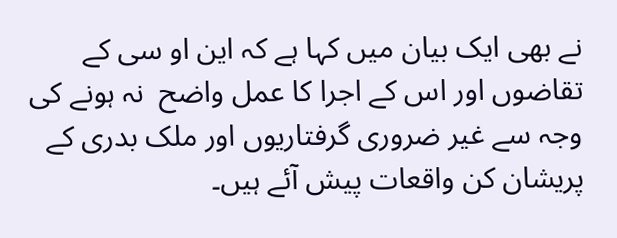نے بھی ایک بیان میں کہا ہے کہ این او سی کے تقاضوں اور اس کے اجرا کا عمل واضح  نہ ہونے کی وجہ سے غیر ضروری گرفتاریوں اور ملک بدری کے پریشان کن واقعات پیش آئے ہیں۔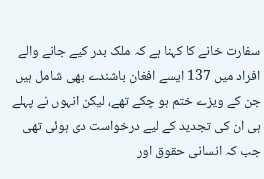سفارت خانے کا کہنا ہے کہ ملک بدر کیے جانے والے افراد میں 137 ایسے افغان باشندے بھی شامل ہیں جن کے ویزے ختم ہو چکے تھے، لیکن انہوں نے پہلے ہی ان کی تجدید کے لیے درخواست دی ہوئی تھی جب کہ انسانی حقوق اور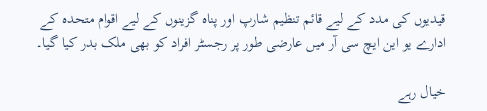قیدیوں کی مدد کے لیے قائم تنظیم شارپ اور پناہ گزینوں کے لیے اقوام متحدہ کے ادارے یو این ایچ سی آر میں عارضی طور پر رجسٹر افراد کو بھی ملک بدر کیا گیا۔

خیال رہے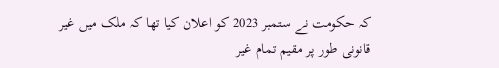کہ حکومت نے ستمبر 2023 کو اعلان کیا تھا کہ ملک میں غیر قانونی طور پر مقیم تمام غیر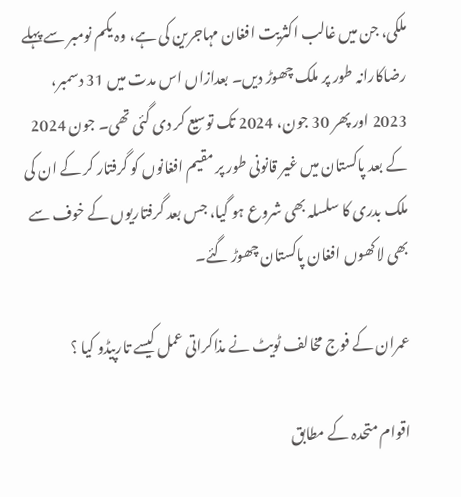ملکی، جن میں غالب اکثریت افغان مہاجرین کی ہے، وہ یکم نومبر سے پہلے رضاکارانہ طور پر ملک چھوڑ دیں۔ بعدازاں اس مدت میں 31 دسمبر، 2023 اور پھر 30 جون، 2024 تک توسیع کر دی گئی تھی۔ جون 2024 کے بعد پاکستان میں غیر قانونی طور پر مقیم افغانوں کو گرفتار کر کے ان کی ملک بدری کا سلسلہ بھی شروع ہو گیا، جس بعد گرفتاریوں کے خوف سے بھی لاکھوں افغان پاکستان چھوڑ گئے۔

عمران کے فوج مخالف ٹویٹ نے مذاکراتی عمل کیسے تارپیڈو کیا ؟

اقوام متحدہ کے مطابق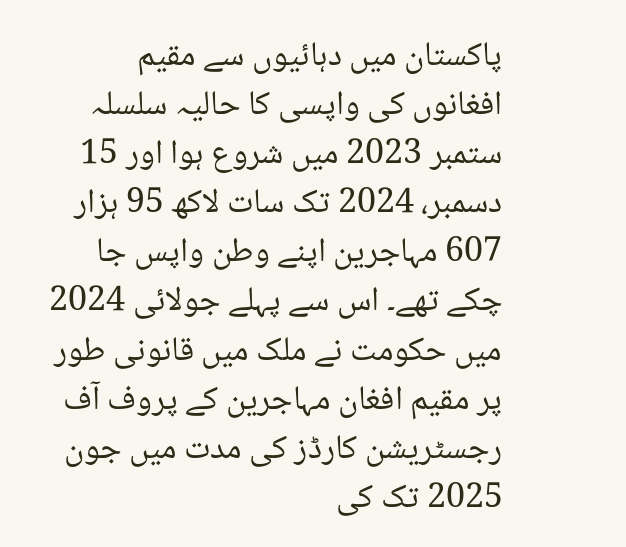پاکستان میں دہائیوں سے مقیم افغانوں کی واپسی کا حالیہ سلسلہ ستمبر 2023 میں شروع ہوا اور 15 دسمبر، 2024 تک سات لاکھ 95 ہزار 607 مہاجرین اپنے وطن واپس جا چکے تھے۔ اس سے پہلے جولائی 2024 میں حکومت نے ملک میں قانونی طور پر مقیم افغان مہاجرین کے پروف آف رجسٹریشن کارڈز کی مدت میں جون 2025 تک کی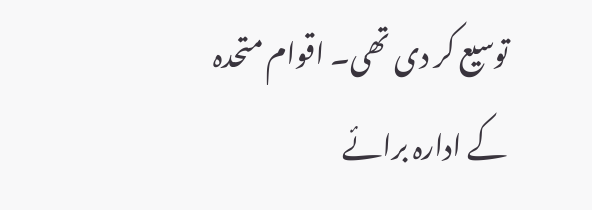توسیع کر دی تھی۔ اقوام متحدہ کے ادارہ برائے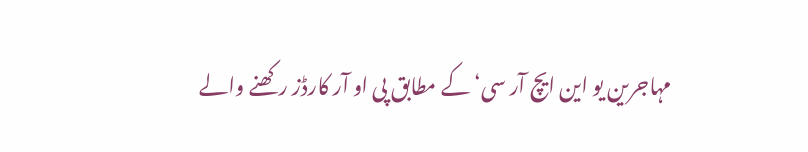مہاجرین یو این ایچ آر سی‘ کے مطابق پی او آر کارڈز رکھنے والے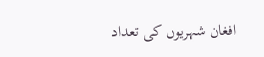افغان شہریوں کی تعداد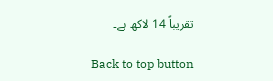تقریباً 14 لاکھ ہے۔

Back to top button